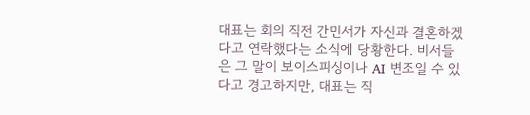대표는 회의 직전 간민서가 자신과 결혼하겠다고 연락했다는 소식에 당황한다. 비서들은 그 말이 보이스피싱이나 AI 변조일 수 있다고 경고하지만, 대표는 직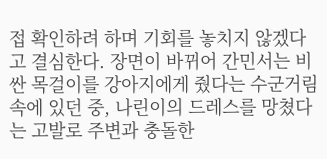접 확인하려 하며 기회를 놓치지 않겠다고 결심한다. 장면이 바뀌어 간민서는 비싼 목걸이를 강아지에게 줬다는 수군거림 속에 있던 중, 나린이의 드레스를 망쳤다는 고발로 주변과 충돌한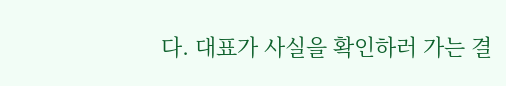다. 대표가 사실을 확인하러 가는 결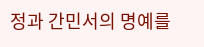정과 간민서의 명예를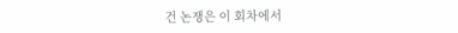건 논쟁은 이 회차에서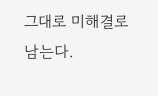그대로 미해결로 남는다.